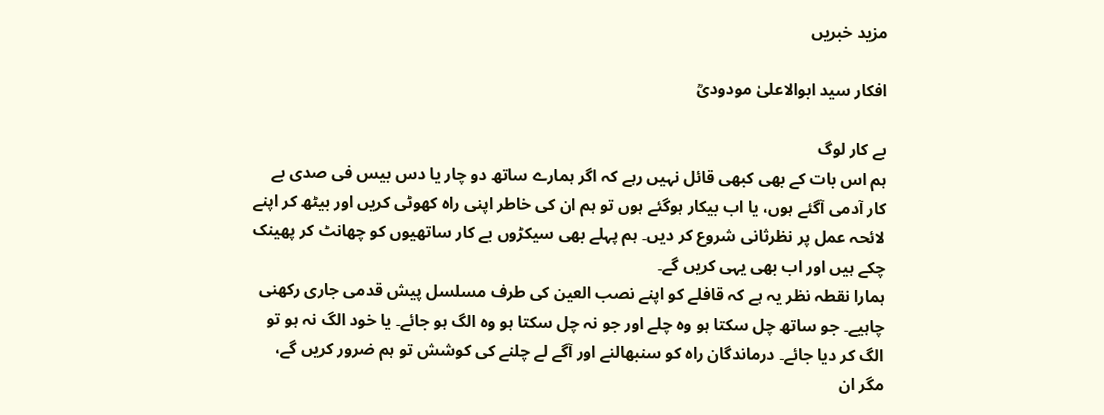مزید خبریں

افکار سید ابوالاعلیٰ مودودیؒ

بے کار لوگ
ہم اس بات کے بھی کبھی قائل نہیں رہے کہ اگر ہمارے ساتھ دو چار یا دس بیس فی صدی بے کار آدمی آگئے ہوں، یا اب بیکار ہوگئے ہوں تو ہم ان کی خاطر اپنی راہ کھوٹی کریں اور بیٹھ کر اپنے لائحہ عمل پر نظرثانی شروع کر دیں۔ ہم پہلے بھی سیکڑوں بے کار ساتھیوں کو چھانٹ کر پھینک چکے ہیں اور اب بھی یہی کریں گے۔
ہمارا نقطہ نظر یہ ہے کہ قافلے کو اپنے نصب العین کی طرف مسلسل پیش قدمی جاری رکھنی چاہیے۔ جو ساتھ چل سکتا ہو وہ چلے اور جو نہ چل سکتا ہو وہ الگ ہو جائے۔ یا خود الگ نہ ہو تو الگ کر دیا جائے۔ درماندگان راہ کو سنبھالنے اور آگے لے چلنے کی کوشش تو ہم ضرور کریں گے، مگر ان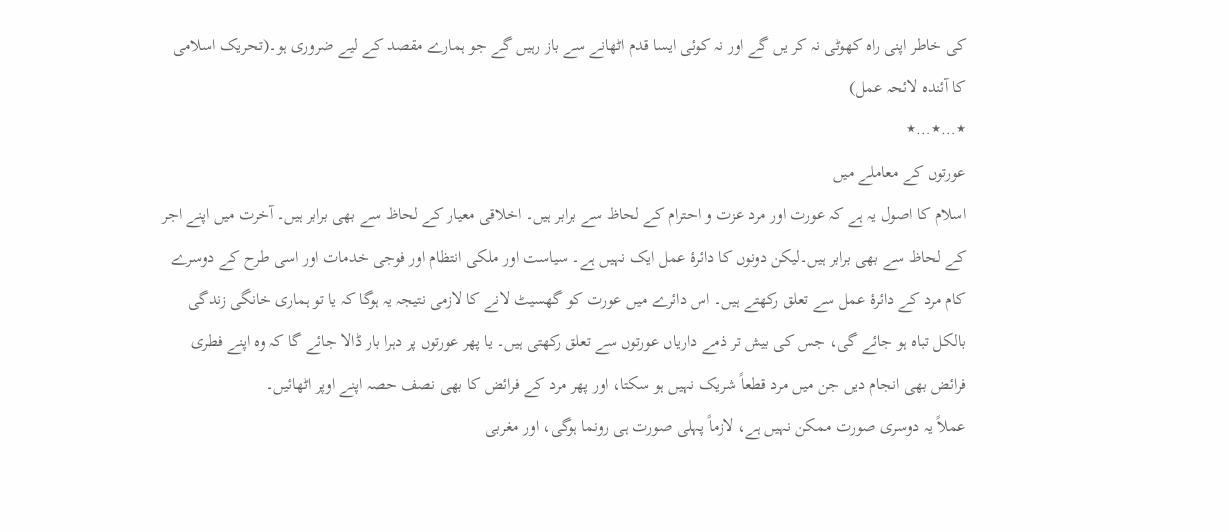کی خاطر اپنی راہ کھوٹی نہ کر یں گے اور نہ کوئی ایسا قدم اٹھانے سے باز رہیں گے جو ہمارے مقصد کے لیے ضروری ہو۔(تحریک اسلامی کا آئندہ لائحہ عمل)
٭…٭…٭
عورتوں کے معاملے میں
اسلام کا اصول یہ ہے کہ عورت اور مرد عزت و احترام کے لحاظ سے برابر ہیں۔ اخلاقی معیار کے لحاظ سے بھی برابر ہیں۔ آخرت میں اپنے اجر کے لحاظ سے بھی برابر ہیں۔لیکن دونوں کا دائرۂ عمل ایک نہیں ہے۔ سیاست اور ملکی انتظام اور فوجی خدمات اور اسی طرح کے دوسرے کام مرد کے دائرۂ عمل سے تعلق رکھتے ہیں۔ اس دائرے میں عورت کو گھسیٹ لانے کا لازمی نتیجہ یہ ہوگا کہ یا تو ہماری خانگی زندگی بالکل تباہ ہو جائے گی، جس کی بیش تر ذمے داریاں عورتوں سے تعلق رکھتی ہیں۔ یا پھر عورتوں پر دہرا بار ڈالا جائے گا کہ وہ اپنے فطری فرائض بھی انجام دیں جن میں مرد قطعاً شریک نہیں ہو سکتا، اور پھر مرد کے فرائض کا بھی نصف حصہ اپنے اوپر اٹھائیں۔
عملاً یہ دوسری صورت ممکن نہیں ہے، لازماً پہلی صورت ہی رونما ہوگی، اور مغربی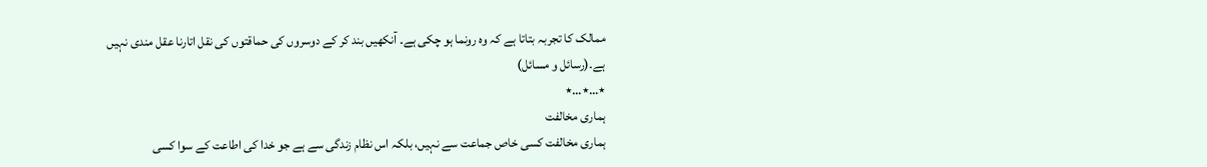ممالک کا تجربہ بتاتا ہے کہ وہ رونما ہو چکی ہے۔ آنکھیں بند کر کے دوسروں کی حماقتوں کی نقل اتارنا عقل مندی نہیں ہے۔(رسائل و مسائل)
٭…٭…٭
ہماری مخالفت
ہماری مخالفت کسی خاص جماعت سے نہیں، بلکہ اس نظام زندگی سے ہے جو خدا کی اطاعت کے سوا کسی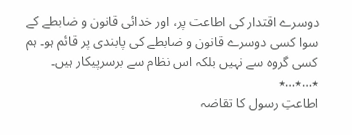دوسرے اقتدار کی اطاعت پر، اور خدائی قانون و ضابطے کے سوا کسی دوسرے قانون و ضابطے کی پابندی پر قائم ہو۔ ہم کسی گروہ سے نہیں بلکہ اس نظام سے برسرپیکار ہیں۔
٭…٭…٭
اطاعتِ رسول کا تقاضہ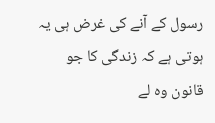رسول کے آنے کی غرض ہی یہ ہوتی ہے کہ زندگی کا جو قانون وہ لے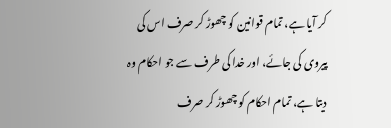کر آیا ہے، تمام قوانین کو چھوڑ کر صرف اس کی پیروی کی جائے، اور خدا کی طرف سے جو احکام وہ دیتا ہے، تمام احکام کو چھوڑ کر صرف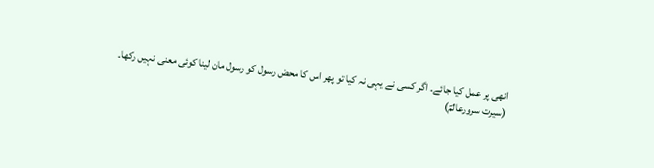انھی پر عمل کیا جائے۔ اگر کسی نے یہی نہ کیا تو پھر اس کا محض رسول کو رسول مان لینا کوئی معنی نہیں رکھا۔
(سیرت سرورعالمؐ)